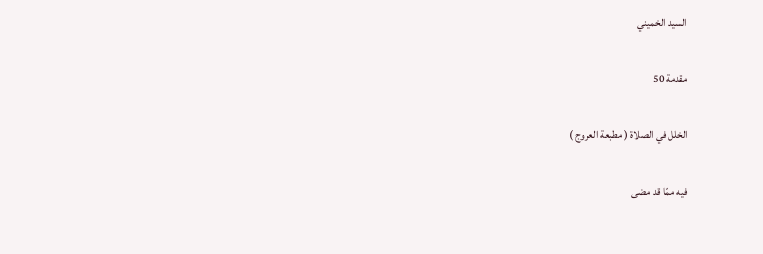السيد الخميني

مقدمة 50

الخلل في الصلاة ( مطبعة العروج )

فيه ممّا قد مضى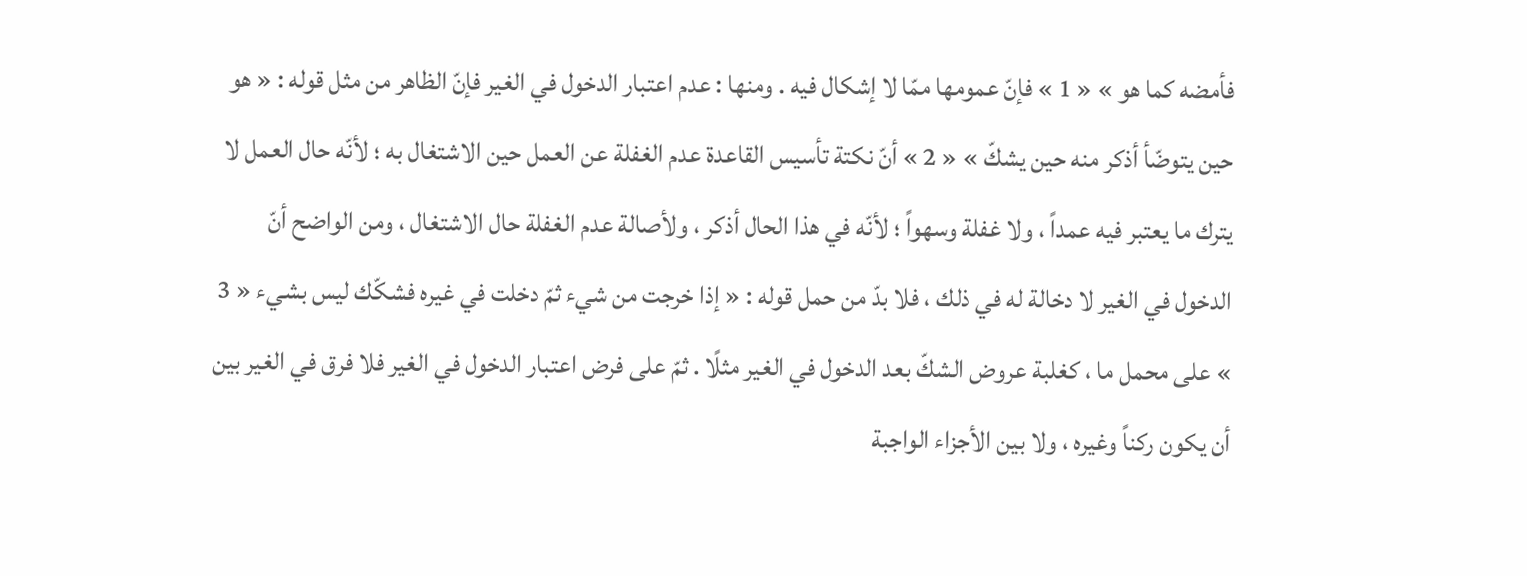فأمضه كما هو » « 1 » فإنّ عمومها ممّا لا إشكال فيه . ومنها : عدم اعتبار الدخول في الغير فإنّ الظاهر من مثل قوله : « هو حين يتوضّأ أذكر منه حين يشكّ » « 2 » أنّ نكتة تأسيس القاعدة عدم الغفلة عن العمل حين الاشتغال به ؛ لأنّه حال العمل لا يترك ما يعتبر فيه عمداً ، ولا غفلة وسهواً ؛ لأنّه في هذا الحال أذكر ، ولأصالة عدم الغفلة حال الاشتغال ، ومن الواضح أنّ الدخول في الغير لا دخالة له في ذلك ، فلا بدّ من حمل قوله : « إذا خرجت من شيء ثمّ دخلت في غيره فشكّك ليس بشيء « 3 » على محمل ما ، كغلبة عروض الشكّ بعد الدخول في الغير مثلًا . ثمّ على فرض اعتبار الدخول في الغير فلا فرق في الغير بين أن يكون ركناً وغيره ، ولا بين الأجزاء الواجبة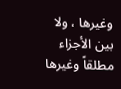وغيرها ، ولا بين الأجزاء مطلقاً وغيرها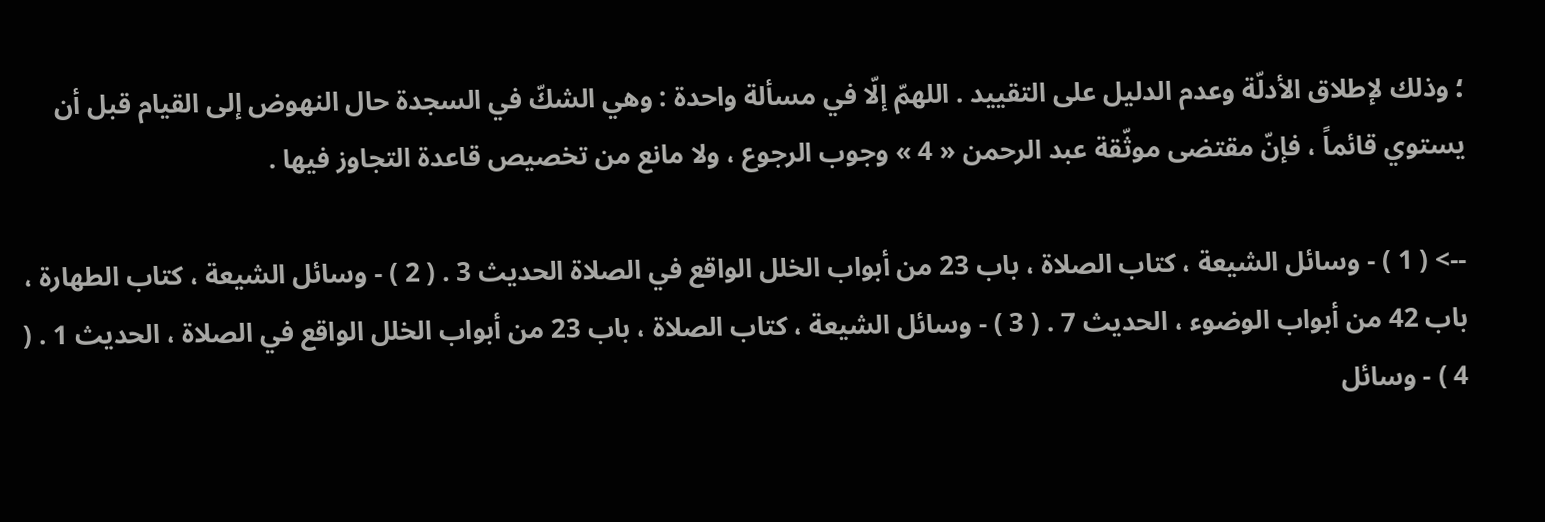؛ وذلك لإطلاق الأدلّة وعدم الدليل على التقييد . اللهمّ إلّا في مسألة واحدة : وهي الشكّ في السجدة حال النهوض إلى القيام قبل أن يستوي قائماً ، فإنّ مقتضى موثّقة عبد الرحمن « 4 » وجوب الرجوع ، ولا مانع من تخصيص قاعدة التجاوز فيها .

--> ( 1 ) - وسائل الشيعة ، كتاب الصلاة ، باب 23 من أبواب الخلل الواقع في الصلاة الحديث 3 . ( 2 ) - وسائل الشيعة ، كتاب الطهارة ، باب 42 من أبواب الوضوء ، الحديث 7 . ( 3 ) - وسائل الشيعة ، كتاب الصلاة ، باب 23 من أبواب الخلل الواقع في الصلاة ، الحديث 1 . ( 4 ) - وسائل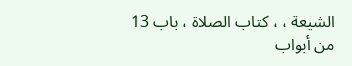الشيعة ، ، كتاب الصلاة ، باب 13 من أبواب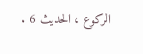الركوع ، الحديث 6 .